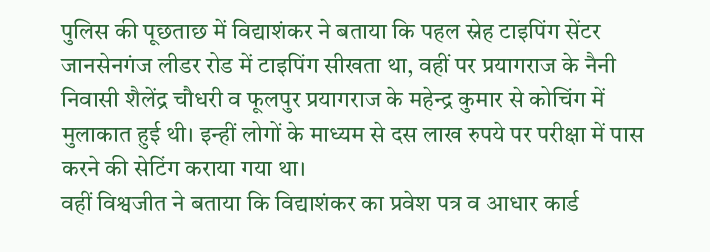पुलिस की पूछताछ में विद्याशंकर ने बताया कि पहल स्नेह टाइपिंग सेंटर जानसेनगंज लीडर रोड में टाइपिंग सीखता था, वहीं पर प्रयागराज के नैनी निवासी शैलेंद्र चौधरी व फूलपुर प्रयागराज के महेन्द्र कुमार से कोचिंग में मुलाकात हुई थी। इन्हीं लोगों के माध्यम से दस लाख रुपये पर परीक्षा में पास करने की सेटिंग कराया गया था।
वहीं विश्वजीत ने बताया कि विद्याशंकर का प्रवेश पत्र व आधार कार्ड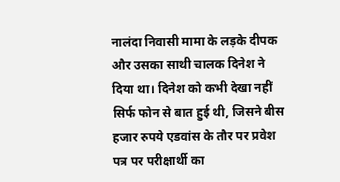नालंदा निवासी मामा के लड़के दीपक और उसका साथी चालक दिनेश ने दिया था। दिनेश को कभी देखा नहीं सिर्फ फोन से बात हुई थी, जिसने बीस हजार रुपये एडवांस के तौर पर प्रवेश पत्र पर परीक्षार्थी का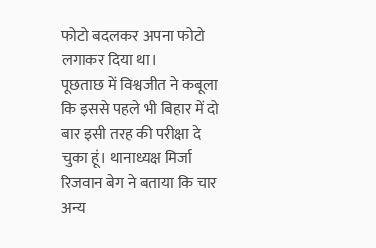फोटो बदलकर अपना फोटो लगाकर दिया था।
पूछताछ में विश्वजीत ने कबूला कि इससे पहले भी बिहार में दो बार इसी तरह की परीक्षा दे चुका हूं। थानाध्यक्ष मिर्जा रिजवान बेग ने बताया कि चार अन्य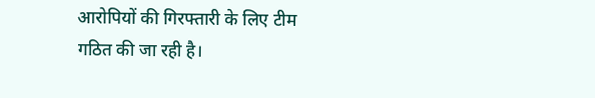आरोपियों की गिरफ्तारी के लिए टीम गठित की जा रही है।